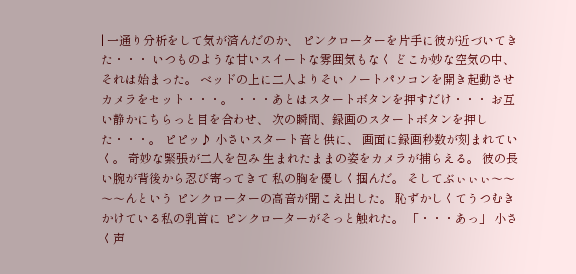| 一通り分析をして気が済んだのか、 ピンクローターを片手に彼が近づいてきた・・・ いつものような甘いスイートな雰囲気もなく どこか妙な空気の中、それは始まった。 ベッドの上に二人よりそい ノートパソコンを開き起動させカメラをセット・・・。 ・・・あとはスタートボタンを押すだけ・・・ お互い静かにちらっと目を合わせ、 次の瞬間、録画のスタートボタンを押した・・・。 ピピッ♪ 小さいスタート音と供に、 画面に録画秒数が刻まれていく。 奇妙な緊張が二人を包み 生まれたままの姿をカメラが捕らえる。 彼の長い腕が背後から忍び寄ってきて 私の胸を優しく掴んだ。 そしてぶぃぃぃ〜〜〜〜んという ピンクローターの高音が聞こえ出した。 恥ずかしくてうつむきかけている私の乳首に ピンクローターがそっと触れた。 「・・・あっ」 小さく声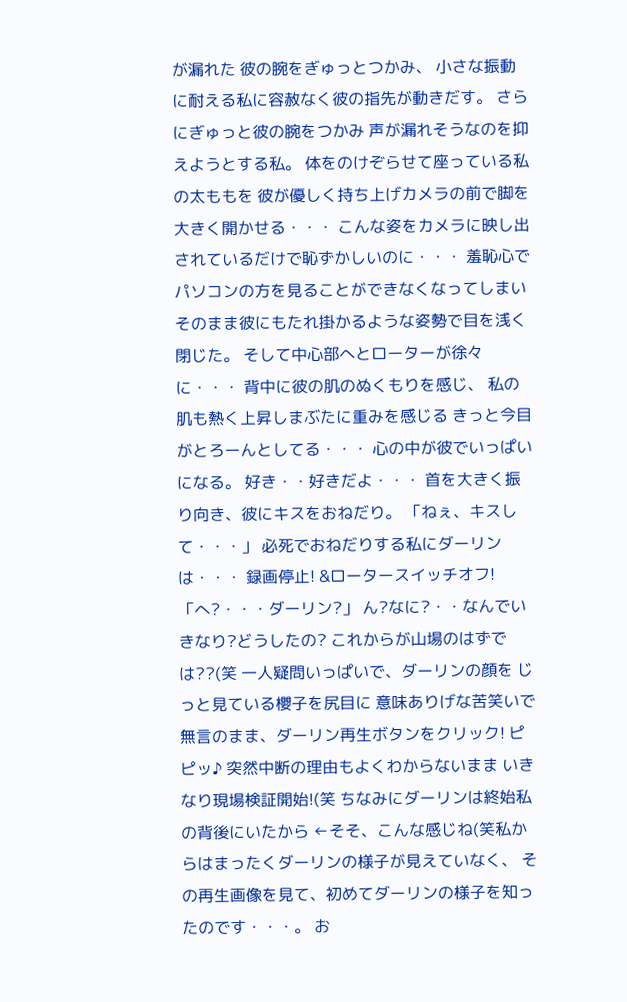が漏れた 彼の腕をぎゅっとつかみ、 小さな振動に耐える私に容赦なく彼の指先が動きだす。 さらにぎゅっと彼の腕をつかみ 声が漏れそうなのを抑えようとする私。 体をのけぞらせて座っている私の太ももを 彼が優しく持ち上げカメラの前で脚を大きく開かせる・・・ こんな姿をカメラに映し出されているだけで恥ずかしいのに・・・ 羞恥心でパソコンの方を見ることができなくなってしまい そのまま彼にもたれ掛かるような姿勢で目を浅く閉じた。 そして中心部へとローターが徐々に・・・ 背中に彼の肌のぬくもりを感じ、 私の肌も熱く上昇しまぶたに重みを感じる きっと今目がとろーんとしてる・・・ 心の中が彼でいっぱいになる。 好き・・好きだよ・・・ 首を大きく振り向き、彼にキスをおねだり。 「ねぇ、キスして・・・」 必死でおねだりする私にダーリンは・・・ 録画停止! &ロータースイッチオフ! 「へ?・・・ダーリン?」 ん?なに?・・なんでいきなり?どうしたの? これからが山場のはずでは??(笑 一人疑問いっぱいで、ダーリンの顔を じっと見ている櫻子を尻目に 意味ありげな苦笑いで無言のまま、ダーリン再生ボタンをクリック! ピピッ♪ 突然中断の理由もよくわからないまま いきなり現場検証開始!(笑 ちなみにダーリンは終始私の背後にいたから ←そそ、こんな感じね(笑私からはまったくダーリンの様子が見えていなく、 その再生画像を見て、初めてダーリンの様子を知ったのです・・・。 お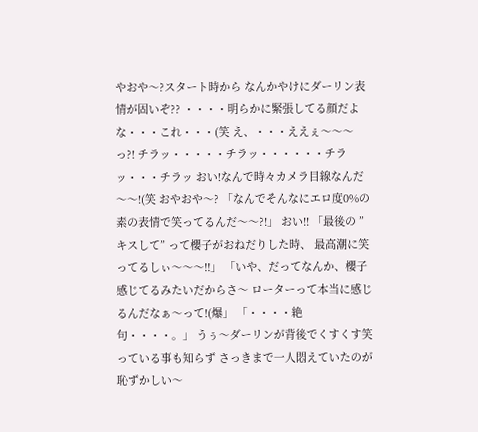やおや〜?スタート時から なんかやけにダーリン表情が固いぞ?? ・・・・明らかに緊張してる顔だよな・・・これ・・・(笑 え、・・・ええぇ〜〜〜っ?! チラッ・・・・・チラッ・・・・・・チラッ・・・チラッ おい!なんで時々カメラ目線なんだ〜〜!(笑 おやおや〜? 「なんでそんなにエロ度0%の 素の表情で笑ってるんだ〜〜?!」 おい!! 「最後の ”キスして” って櫻子がおねだりした時、 最高潮に笑ってるしぃ〜〜〜!!」 「いや、だってなんか、櫻子感じてるみたいだからさ〜 ローターって本当に感じるんだなぁ〜って!(爆」 「・・・・絶句・・・・。」 うぅ〜ダーリンが背後でくすくす笑っている事も知らず さっきまで一人悶えていたのが恥ずかしい〜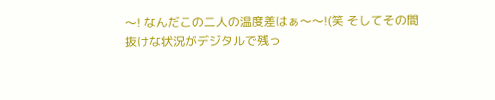〜! なんだこの二人の温度差はぁ〜〜!(笑 そしてその間抜けな状況がデジタルで残っ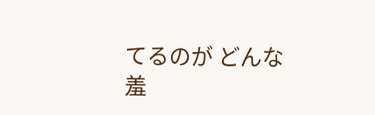てるのが どんな羞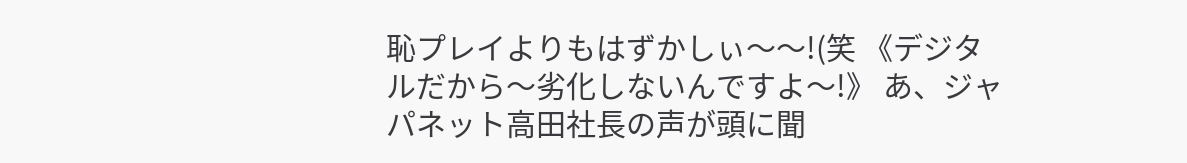恥プレイよりもはずかしぃ〜〜!(笑 《デジタルだから〜劣化しないんですよ〜!》 あ、ジャパネット高田社長の声が頭に聞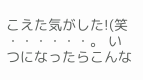こえた気がした!(笑 ・・・・・・。 いつになったらこんな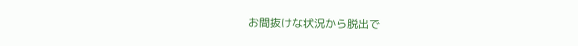お間抜けな状況から脱出で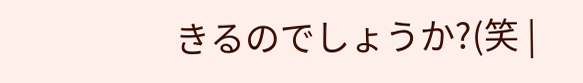きるのでしょうか?(笑 |